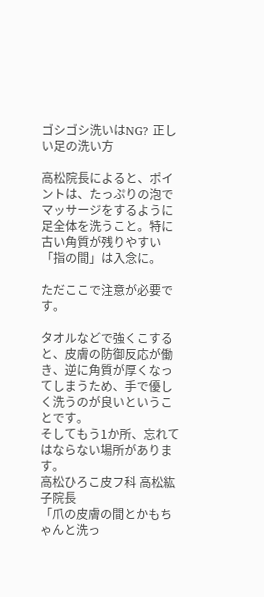ゴシゴシ洗いはNG? 正しい足の洗い方

高松院長によると、ポイントは、たっぷりの泡でマッサージをするように足全体を洗うこと。特に古い角質が残りやすい「指の間」は入念に。

ただここで注意が必要です。

タオルなどで強くこすると、皮膚の防御反応が働き、逆に角質が厚くなってしまうため、手で優しく洗うのが良いということです。
そしてもう1か所、忘れてはならない場所があります。
高松ひろこ皮フ科 高松紘子院長
「爪の皮膚の間とかもちゃんと洗っ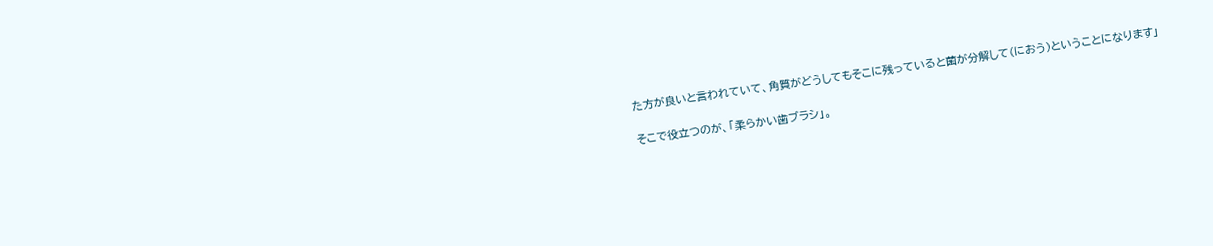た方が良いと言われていて、角質がどうしてもそこに残っていると菌が分解して(におう)ということになります」

そこで役立つのが、「柔らかい歯ブラシ」。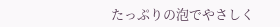たっぷりの泡でやさしく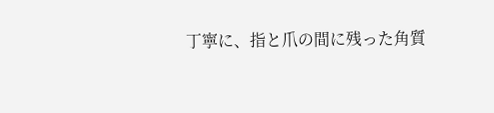丁寧に、指と爪の間に残った角質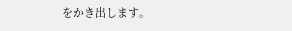をかき出します。